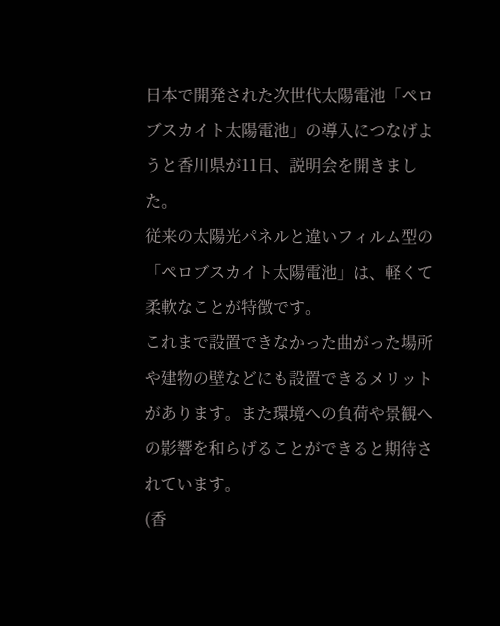日本で開発された次世代太陽電池「ペロブスカイト太陽電池」の導入につなげようと香川県が11日、説明会を開きました。
従来の太陽光パネルと違いフィルム型の「ペロブスカイト太陽電池」は、軽くて柔軟なことが特徴です。
これまで設置できなかった曲がった場所や建物の壁などにも設置できるメリットがあります。また環境への負荷や景観への影響を和らげることができると期待されています。
(香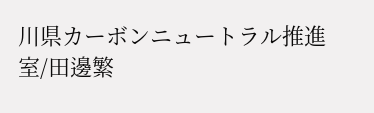川県カーボンニュートラル推進室/田邊繁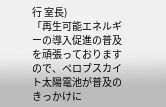行 室長)
「再生可能エネルギーの導入促進の普及を頑張っておりますので、ペロブスカイト太陽電池が普及のきっかけに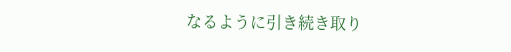なるように引き続き取り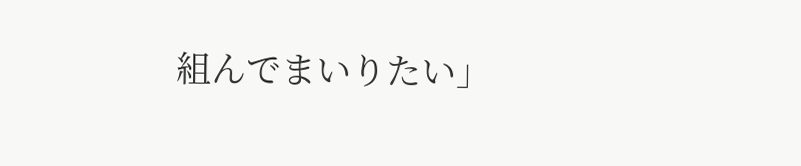組んでまいりたい」